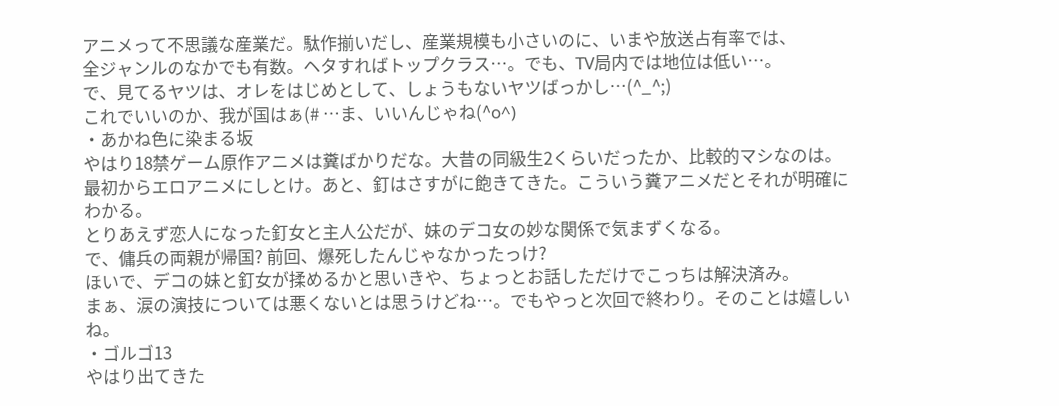アニメって不思議な産業だ。駄作揃いだし、産業規模も小さいのに、いまや放送占有率では、
全ジャンルのなかでも有数。ヘタすればトップクラス…。でも、TV局内では地位は低い…。
で、見てるヤツは、オレをはじめとして、しょうもないヤツばっかし…(^_^;)
これでいいのか、我が国はぁ(# …ま、いいんじゃね(^o^)
・あかね色に染まる坂
やはり18禁ゲーム原作アニメは糞ばかりだな。大昔の同級生2くらいだったか、比較的マシなのは。
最初からエロアニメにしとけ。あと、釘はさすがに飽きてきた。こういう糞アニメだとそれが明確にわかる。
とりあえず恋人になった釘女と主人公だが、妹のデコ女の妙な関係で気まずくなる。
で、傭兵の両親が帰国? 前回、爆死したんじゃなかったっけ?
ほいで、デコの妹と釘女が揉めるかと思いきや、ちょっとお話しただけでこっちは解決済み。
まぁ、涙の演技については悪くないとは思うけどね…。でもやっと次回で終わり。そのことは嬉しいね。
・ゴルゴ13
やはり出てきた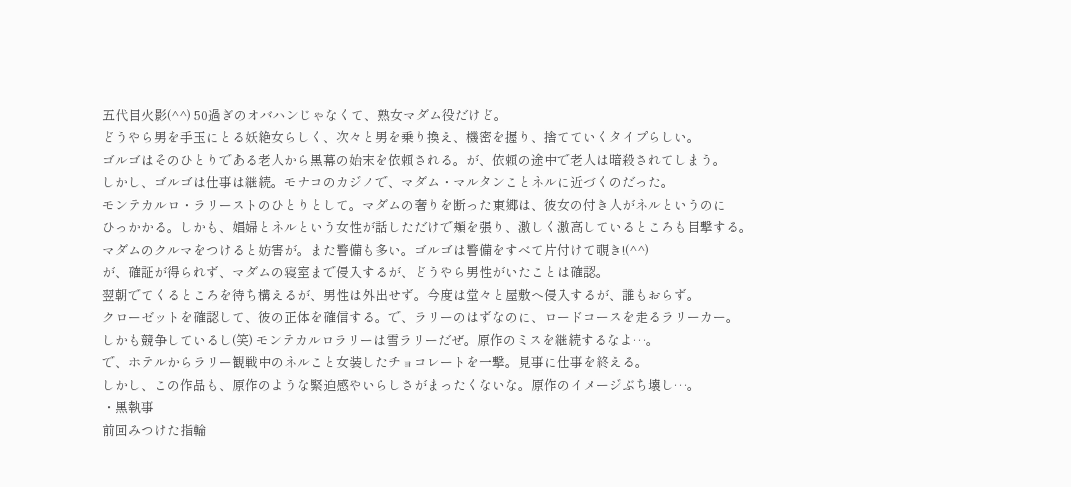五代目火影(^^) 50過ぎのオバハンじゃなくて、熟女マダム役だけど。
どうやら男を手玉にとる妖絶女らしく、次々と男を乗り換え、機密を握り、捨てていくタイプらしい。
ゴルゴはそのひとりである老人から黒幕の始末を依頼される。が、依頼の途中で老人は暗殺されてしまう。
しかし、ゴルゴは仕事は継続。モナコのカジノで、マダム・マルタンことネルに近づくのだった。
モンテカルロ・ラリーストのひとりとして。マダムの奢りを断った東郷は、彼女の付き人がネルというのに
ひっかかる。しかも、娼婦とネルという女性が話しただけで頬を張り、激しく激高しているところも目撃する。
マダムのクルマをつけると妨害が。また警備も多い。ゴルゴは警備をすべて片付けて覗き!(^^)
が、確証が得られず、マダムの寝室まで侵入するが、どうやら男性がいたことは確認。
翌朝でてくるところを待ち構えるが、男性は外出せず。今度は堂々と屋敷へ侵入するが、誰もおらず。
クローゼットを確認して、彼の正体を確信する。で、ラリーのはずなのに、ロードコースを走るラリーカー。
しかも競争しているし(笑) モンテカルロラリーは雪ラリーだぜ。原作のミスを継続するなよ…。
で、ホテルからラリー観戦中のネルこと女装したチョコレートを一撃。見事に仕事を終える。
しかし、この作品も、原作のような緊迫感やいらしさがまったくないな。原作のイメージぶち壊し…。
・黒執事
前回みつけた指輪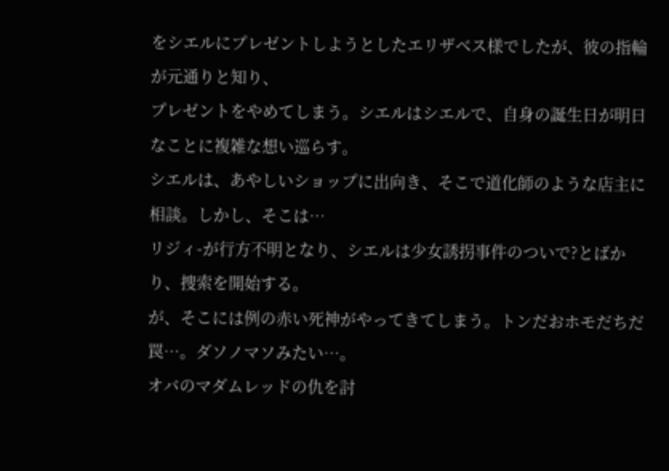をシエルにプレゼントしようとしたエリザベス様でしたが、彼の指輪が元通りと知り、
プレゼントをやめてしまう。シエルはシエルで、自身の誕生日が明日なことに複雑な想い巡らす。
シエルは、あやしいショップに出向き、そこで道化師のような店主に相談。しかし、そこは…
リジィ-が行方不明となり、シエルは少女誘拐事件のついで?とばかり、捜索を開始する。
が、そこには例の赤い死神がやってきてしまう。トンだおホモだちだ罠…。ダソノマソみたい…。
オバのマダムレッドの仇を討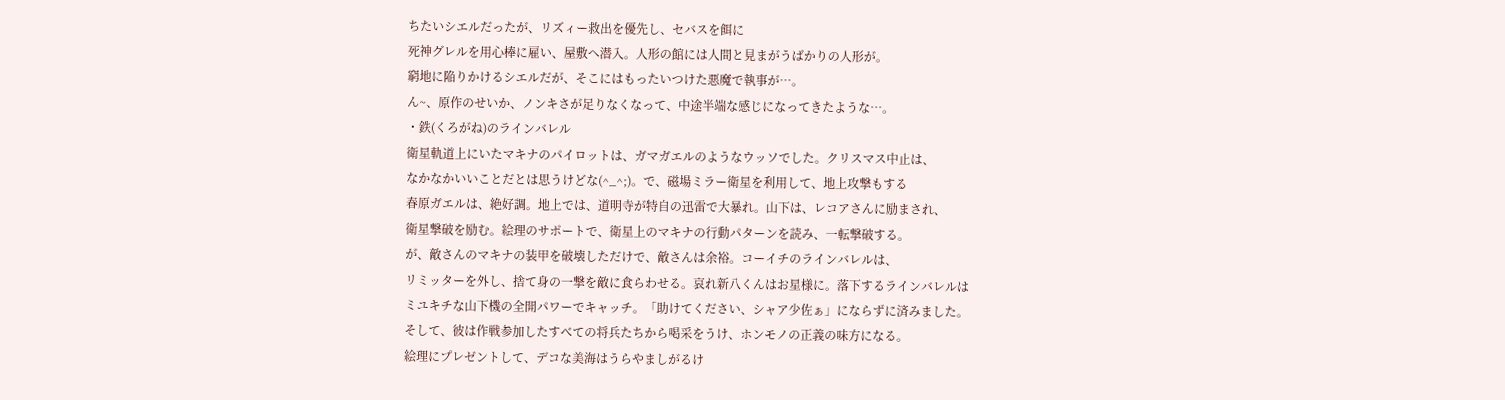ちたいシエルだったが、リズィー救出を優先し、セバスを餌に
死神グレルを用心棒に雇い、屋敷へ潜入。人形の館には人間と見まがうばかりの人形が。
窮地に陥りかけるシエルだが、そこにはもったいつけた悪魔で執事が…。
ん~、原作のせいか、ノンキさが足りなくなって、中途半端な感じになってきたような…。
・鉄(くろがね)のラインバレル
衛星軌道上にいたマキナのパイロットは、ガマガエルのようなウッソでした。クリスマス中止は、
なかなかいいことだとは思うけどな(^_^;)。で、磁場ミラー衛星を利用して、地上攻撃もする
春原ガエルは、絶好調。地上では、道明寺が特自の迅雷で大暴れ。山下は、レコアさんに励まされ、
衛星撃破を励む。絵理のサポートで、衛星上のマキナの行動パターンを読み、一転撃破する。
が、敵さんのマキナの装甲を破壊しただけで、敵さんは余裕。コーイチのラインバレルは、
リミッターを外し、捨て身の一撃を敵に食らわせる。哀れ新八くんはお星様に。落下するラインバレルは
ミユキチな山下機の全開パワーでキャッチ。「助けてください、シャア少佐ぁ」にならずに済みました。
そして、彼は作戦参加したすべての将兵たちから喝采をうけ、ホンモノの正義の味方になる。
絵理にプレゼントして、デコな美海はうらやましがるけ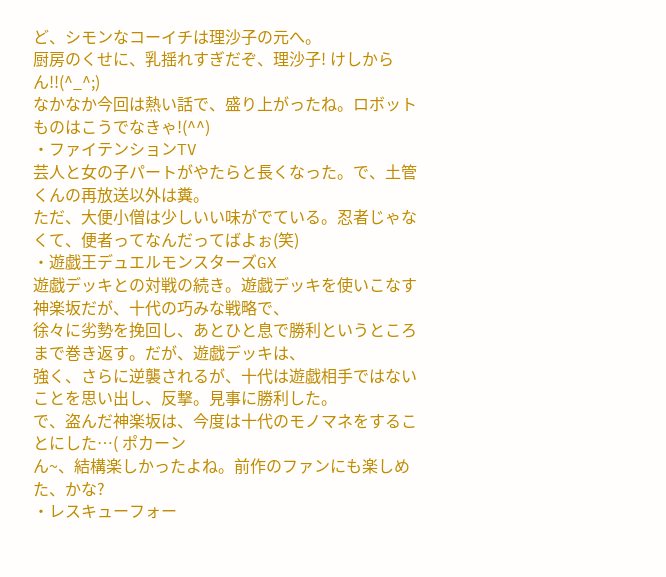ど、シモンなコーイチは理沙子の元へ。
厨房のくせに、乳揺れすぎだぞ、理沙子! けしからん!!(^_^;)
なかなか今回は熱い話で、盛り上がったね。ロボットものはこうでなきゃ!(^^)
・ファイテンションTV
芸人と女の子パートがやたらと長くなった。で、土管くんの再放送以外は糞。
ただ、大便小僧は少しいい味がでている。忍者じゃなくて、便者ってなんだってばよぉ(笑)
・遊戯王デュエルモンスターズGX
遊戯デッキとの対戦の続き。遊戯デッキを使いこなす神楽坂だが、十代の巧みな戦略で、
徐々に劣勢を挽回し、あとひと息で勝利というところまで巻き返す。だが、遊戯デッキは、
強く、さらに逆襲されるが、十代は遊戯相手ではないことを思い出し、反撃。見事に勝利した。
で、盗んだ神楽坂は、今度は十代のモノマネをすることにした…( ポカーン
ん~、結構楽しかったよね。前作のファンにも楽しめた、かな?
・レスキューフォー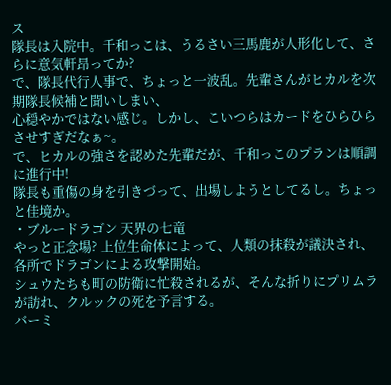ス
隊長は入院中。千和っこは、うるさい三馬鹿が人形化して、さらに意気軒昂ってか?
で、隊長代行人事で、ちょっと一波乱。先輩さんがヒカルを次期隊長候補と聞いしまい、
心穏やかではない感じ。しかし、こいつらはカードをひらひらさせすぎだなぁ~。
で、ヒカルの強さを認めた先輩だが、千和っこのプランは順調に進行中!
隊長も重傷の身を引きづって、出場しようとしてるし。ちょっと佳境か。
・ブルードラゴン 天界の七竜
やっと正念場? 上位生命体によって、人類の抹殺が議決され、各所でドラゴンによる攻撃開始。
シュウたちも町の防衛に忙殺されるが、そんな折りにプリムラが訪れ、クルックの死を予言する。
バーミ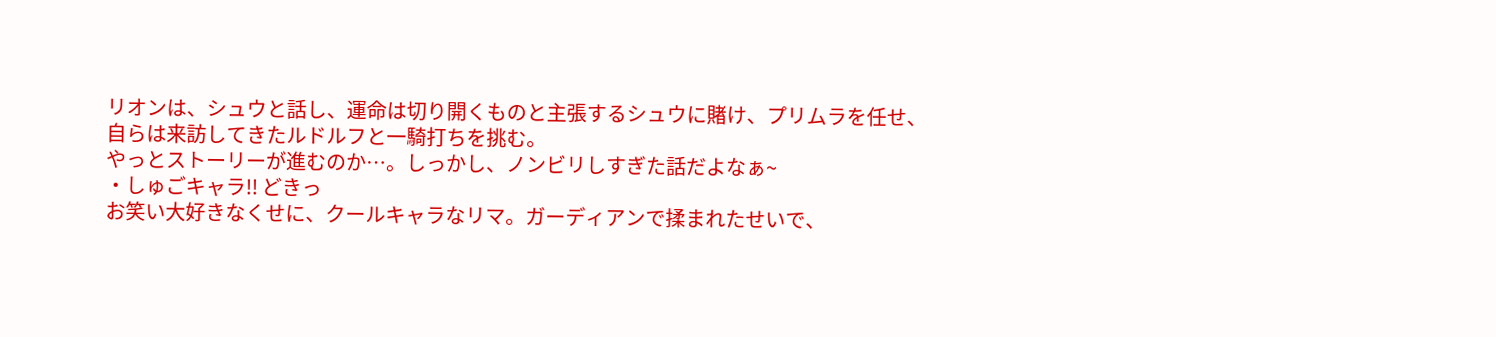リオンは、シュウと話し、運命は切り開くものと主張するシュウに賭け、プリムラを任せ、
自らは来訪してきたルドルフと一騎打ちを挑む。
やっとストーリーが進むのか…。しっかし、ノンビリしすぎた話だよなぁ~
・しゅごキャラ!! どきっ
お笑い大好きなくせに、クールキャラなリマ。ガーディアンで揉まれたせいで、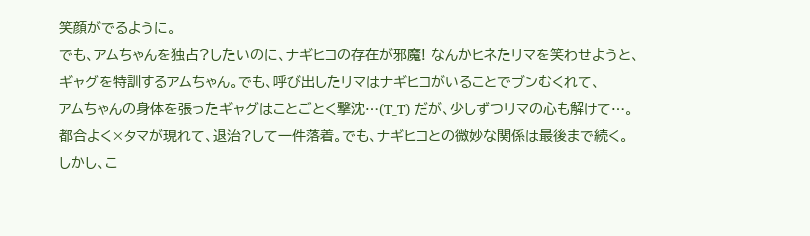笑顔がでるように。
でも、アムちゃんを独占?したいのに、ナギヒコの存在が邪魔! なんかヒネたリマを笑わせようと、
ギャグを特訓するアムちゃん。でも、呼び出したリマはナギヒコがいることでブンむくれて、
アムちゃんの身体を張ったギャグはことごとく撃沈…(T_T) だが、少しずつリマの心も解けて…。
都合よく×タマが現れて、退治?して一件落着。でも、ナギヒコとの微妙な関係は最後まで続く。
しかし、こ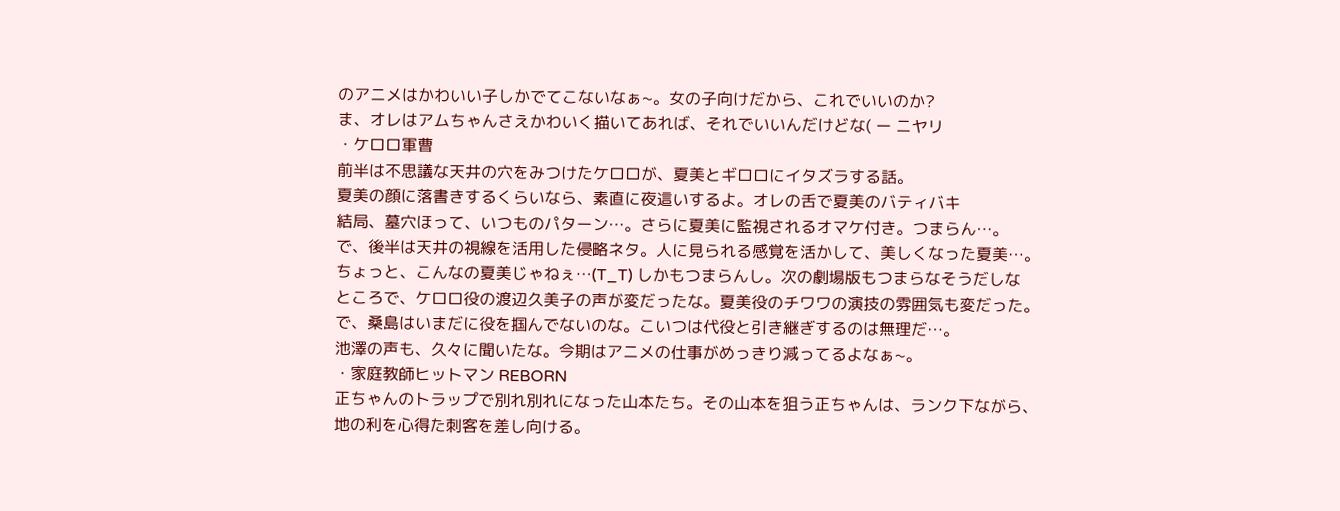のアニメはかわいい子しかでてこないなぁ~。女の子向けだから、これでいいのか?
ま、オレはアムちゃんさえかわいく描いてあれば、それでいいんだけどな( ー ニヤリ
・ケロロ軍曹
前半は不思議な天井の穴をみつけたケロロが、夏美とギロロにイタズラする話。
夏美の顔に落書きするくらいなら、素直に夜這いするよ。オレの舌で夏美のバティバキ
結局、墓穴ほって、いつものパターン…。さらに夏美に監視されるオマケ付き。つまらん…。
で、後半は天井の視線を活用した侵略ネタ。人に見られる感覚を活かして、美しくなった夏美…。
ちょっと、こんなの夏美じゃねぇ…(T_T) しかもつまらんし。次の劇場版もつまらなそうだしな
ところで、ケロロ役の渡辺久美子の声が変だったな。夏美役のチワワの演技の雰囲気も変だった。
で、桑島はいまだに役を掴んでないのな。こいつは代役と引き継ぎするのは無理だ…。
池澤の声も、久々に聞いたな。今期はアニメの仕事がめっきり減ってるよなぁ~。
・家庭教師ヒットマン REBORN
正ちゃんのトラップで別れ別れになった山本たち。その山本を狙う正ちゃんは、ランク下ながら、
地の利を心得た刺客を差し向ける。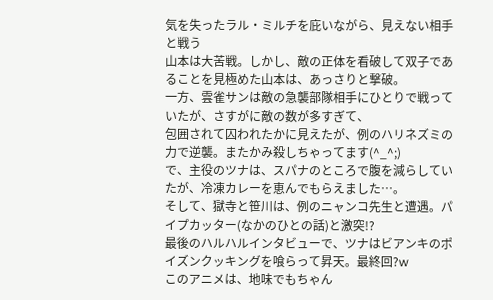気を失ったラル・ミルチを庇いながら、見えない相手と戦う
山本は大苦戦。しかし、敵の正体を看破して双子であることを見極めた山本は、あっさりと撃破。
一方、雲雀サンは敵の急襲部隊相手にひとりで戦っていたが、さすがに敵の数が多すぎて、
包囲されて囚われたかに見えたが、例のハリネズミの力で逆襲。またかみ殺しちゃってます(^_^;)
で、主役のツナは、スパナのところで腹を減らしていたが、冷凍カレーを恵んでもらえました…。
そして、獄寺と笹川は、例のニャンコ先生と遭遇。パイプカッター(なかのひとの話)と激突!?
最後のハルハルインタビューで、ツナはビアンキのポイズンクッキングを喰らって昇天。最終回?w
このアニメは、地味でもちゃん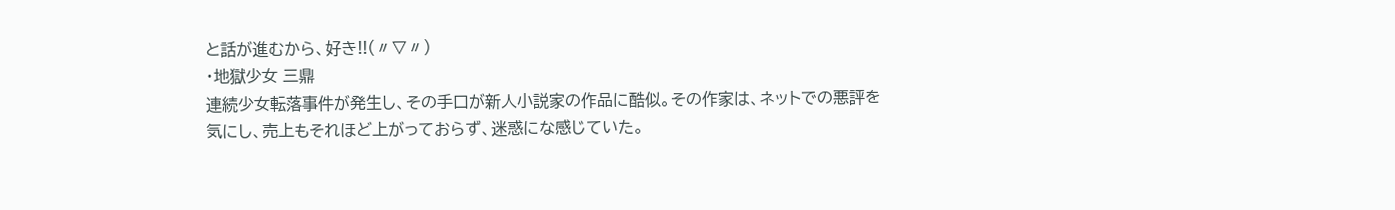と話が進むから、好き!!(〃▽〃)
・地獄少女 三鼎
連続少女転落事件が発生し、その手口が新人小説家の作品に酷似。その作家は、ネットでの悪評を
気にし、売上もそれほど上がっておらず、迷惑にな感じていた。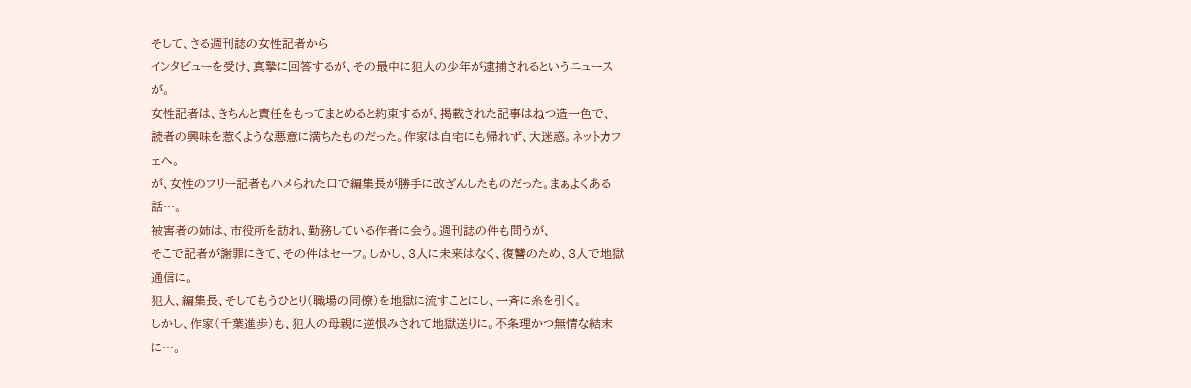そして、さる週刊誌の女性記者から
インタビューを受け、真摯に回答するが、その最中に犯人の少年が逮捕されるというニュースが。
女性記者は、きちんと責任をもってまとめると約束するが、掲載された記事はねつ造一色で、
読者の興味を惹くような悪意に満ちたものだった。作家は自宅にも帰れず、大迷惑。ネットカフェへ。
が、女性のフリー記者もハメられた口で編集長が勝手に改ざんしたものだった。まぁよくある話…。
被害者の姉は、市役所を訪れ、勤務している作者に会う。週刊誌の件も問うが、
そこで記者が謝罪にきて、その件はセーフ。しかし、3人に未来はなく、復讐のため、3人で地獄通信に。
犯人、編集長、そしてもうひとり(職場の同僚)を地獄に流すことにし、一斉に糸を引く。
しかし、作家(千葉進歩)も、犯人の母親に逆恨みされて地獄送りに。不条理かつ無情な結末に…。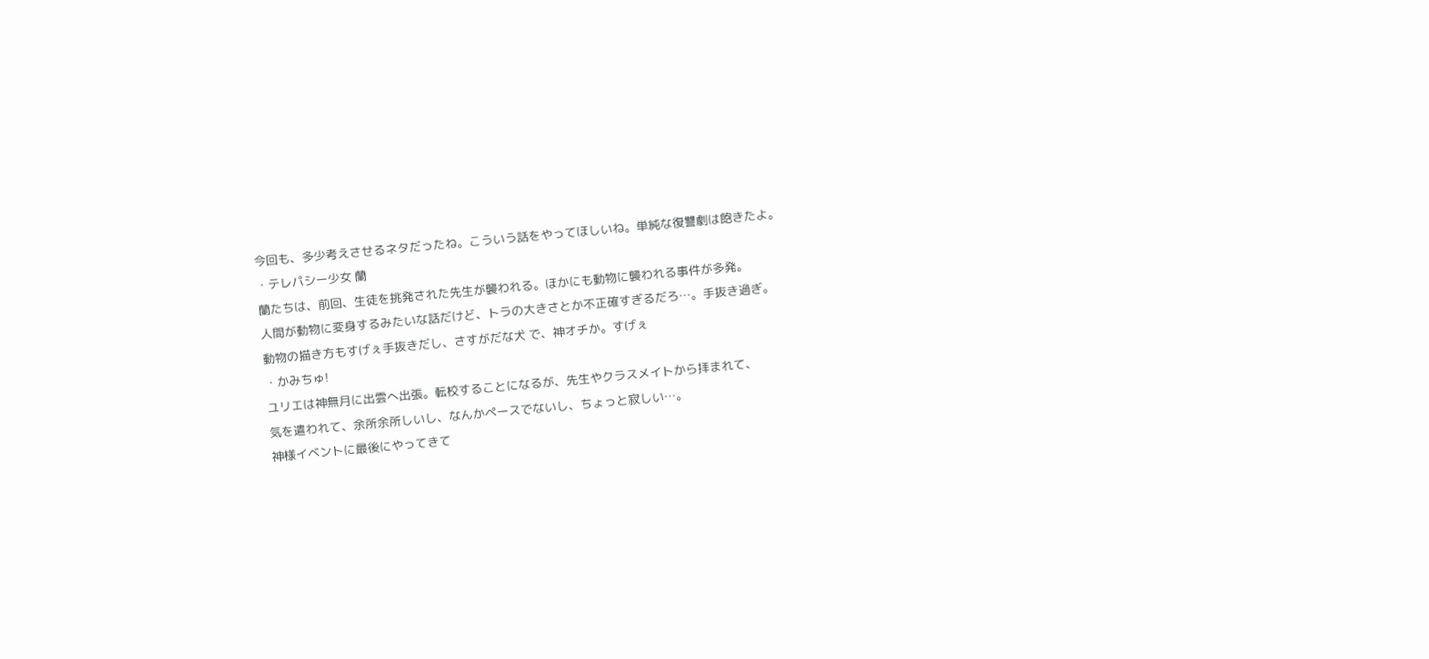今回も、多少考えさせるネタだったね。こういう話をやってほしいね。単純な復讐劇は飽きたよ。
・テレパシー少女 蘭
蘭たちは、前回、生徒を挑発された先生が襲われる。ほかにも動物に襲われる事件が多発。
人間が動物に変身するみたいな話だけど、トラの大きさとか不正確すぎるだろ…。手抜き過ぎ。
動物の描き方もすげぇ手抜きだし、さすがだな犬 で、神オチか。すげぇ
・かみちゅ!
ユリエは神無月に出雲へ出張。転校することになるが、先生やクラスメイトから拝まれて、
気を遣われて、余所余所しいし、なんかペースでないし、ちょっと寂しい…。
神様イベントに最後にやってきて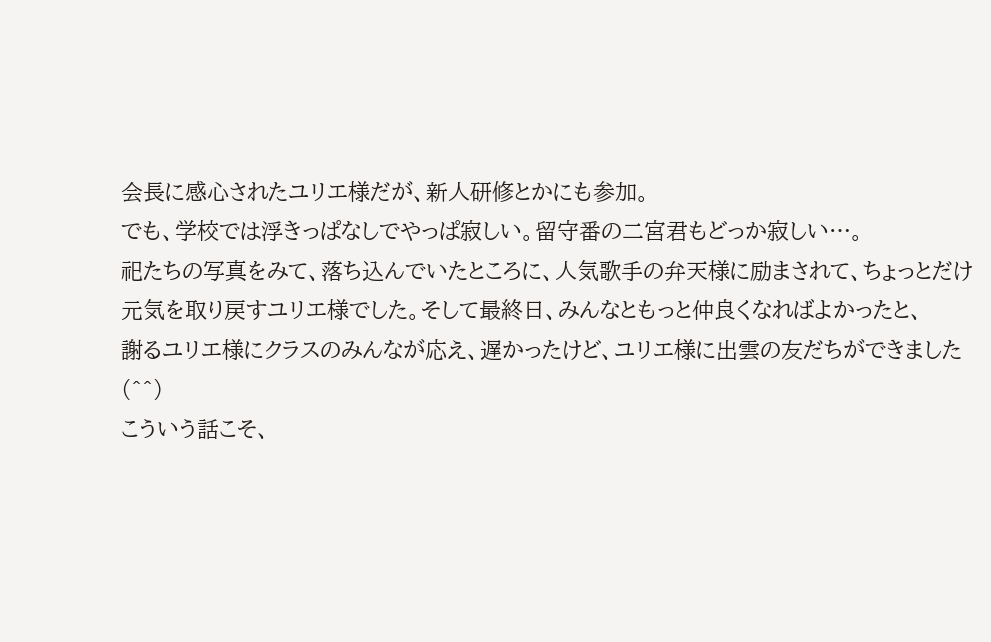会長に感心されたユリエ様だが、新人研修とかにも参加。
でも、学校では浮きっぱなしでやっぱ寂しい。留守番の二宮君もどっか寂しい…。
祀たちの写真をみて、落ち込んでいたところに、人気歌手の弁天様に励まされて、ちょっとだけ
元気を取り戻すユリエ様でした。そして最終日、みんなともっと仲良くなればよかったと、
謝るユリエ様にクラスのみんなが応え、遅かったけど、ユリエ様に出雲の友だちができました(^^)
こういう話こそ、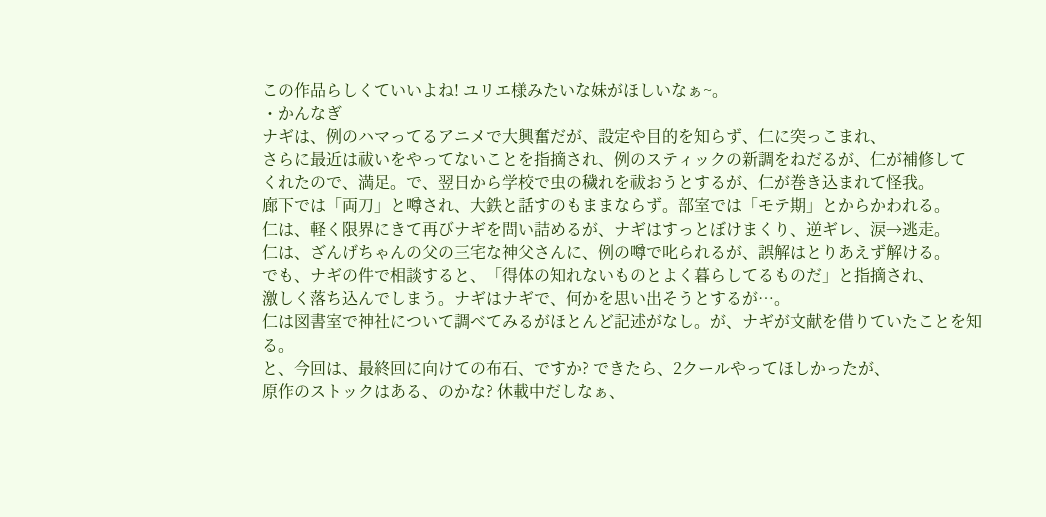この作品らしくていいよね! ユリエ様みたいな妹がほしいなぁ~。
・かんなぎ
ナギは、例のハマってるアニメで大興奮だが、設定や目的を知らず、仁に突っこまれ、
さらに最近は祓いをやってないことを指摘され、例のスティックの新調をねだるが、仁が補修して
くれたので、満足。で、翌日から学校で虫の穢れを祓おうとするが、仁が巻き込まれて怪我。
廊下では「両刀」と噂され、大鉄と話すのもままならず。部室では「モテ期」とからかわれる。
仁は、軽く限界にきて再びナギを問い詰めるが、ナギはすっとぼけまくり、逆ギレ、涙→逃走。
仁は、ざんげちゃんの父の三宅な神父さんに、例の噂で叱られるが、誤解はとりあえず解ける。
でも、ナギの件で相談すると、「得体の知れないものとよく暮らしてるものだ」と指摘され、
激しく落ち込んでしまう。ナギはナギで、何かを思い出そうとするが…。
仁は図書室で神社について調べてみるがほとんど記述がなし。が、ナギが文献を借りていたことを知る。
と、今回は、最終回に向けての布石、ですか? できたら、2クールやってほしかったが、
原作のストックはある、のかな? 休載中だしなぁ、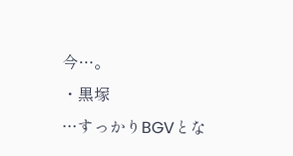今…。
・黒塚
…すっかりBGVとな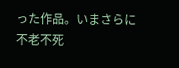った作品。いまさらに不老不死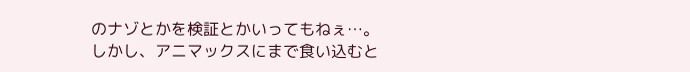のナゾとかを検証とかいってもねぇ…。
しかし、アニマックスにまで食い込むと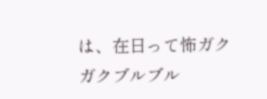は、在日って怖ガクガクブルブル